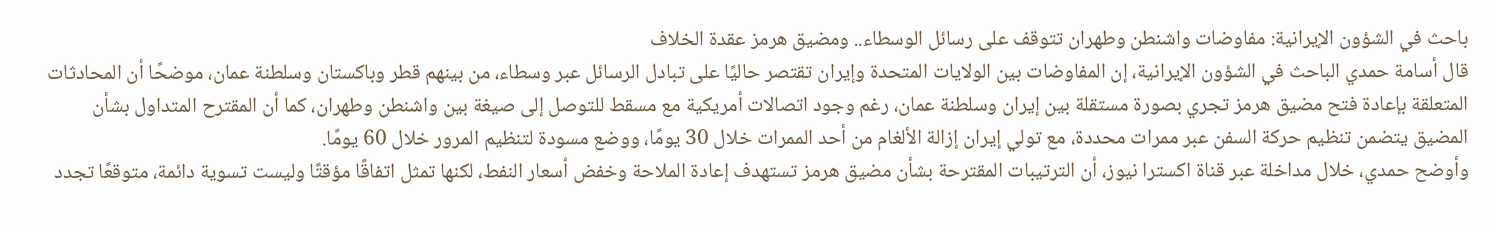باحث في الشؤون الإيرانية: مفاوضات واشنطن وطهران تتوقف على رسائل الوسطاء.. ومضيق هرمز عقدة الخلاف
قال أسامة حمدي الباحث في الشؤون الإيرانية، إن المفاوضات بين الولايات المتحدة وإيران تقتصر حاليًا على تبادل الرسائل عبر وسطاء، من بينهم قطر وباكستان وسلطنة عمان، موضحًا أن المحادثات المتعلقة بإعادة فتح مضيق هرمز تجري بصورة مستقلة بين إيران وسلطنة عمان، رغم وجود اتصالات أمريكية مع مسقط للتوصل إلى صيغة بين واشنطن وطهران، كما أن المقترح المتداول بشأن المضيق يتضمن تنظيم حركة السفن عبر ممرات محددة، مع تولي إيران إزالة الألغام من أحد الممرات خلال 30 يومًا، ووضع مسودة لتنظيم المرور خلال 60 يومًا.
وأوضح حمدي، خلال مداخلة عبر قناة اكسترا نيوز، أن الترتيبات المقترحة بشأن مضيق هرمز تستهدف إعادة الملاحة وخفض أسعار النفط، لكنها تمثل اتفاقًا مؤقتًا وليست تسوية دائمة، متوقعًا تجدد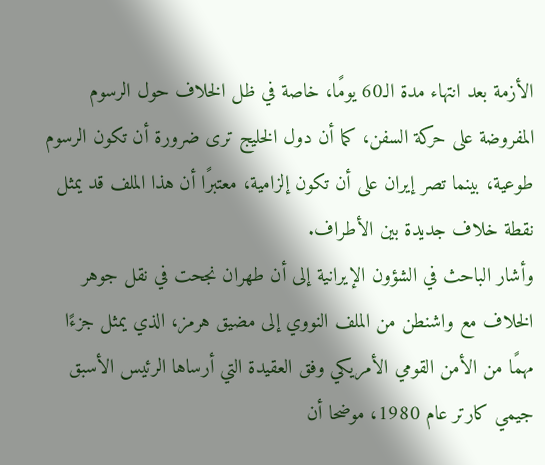الأزمة بعد انتهاء مدة الـ60 يومًا، خاصة في ظل الخلاف حول الرسوم المفروضة على حركة السفن، كما أن دول الخليج ترى ضرورة أن تكون الرسوم طوعية، بينما تصر إيران على أن تكون إلزامية، معتبرًا أن هذا الملف قد يمثل نقطة خلاف جديدة بين الأطراف.
وأشار الباحث في الشؤون الإيرانية إلى أن طهران نجحت في نقل جوهر الخلاف مع واشنطن من الملف النووي إلى مضيق هرمز، الذي يمثل جزءًا مهمًا من الأمن القومي الأمريكي وفق العقيدة التي أرساها الرئيس الأسبق جيمي كارتر عام 1980، موضحا أن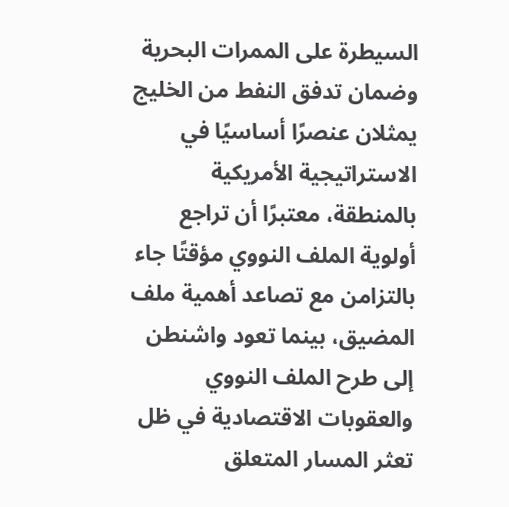السيطرة على الممرات البحرية وضمان تدفق النفط من الخليج يمثلان عنصرًا أساسيًا في الاستراتيجية الأمريكية بالمنطقة، معتبرًا أن تراجع أولوية الملف النووي مؤقتًا جاء بالتزامن مع تصاعد أهمية ملف المضيق، بينما تعود واشنطن إلى طرح الملف النووي والعقوبات الاقتصادية في ظل تعثر المسار المتعلق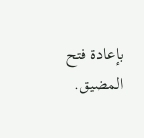بإعادة فتح المضيق.